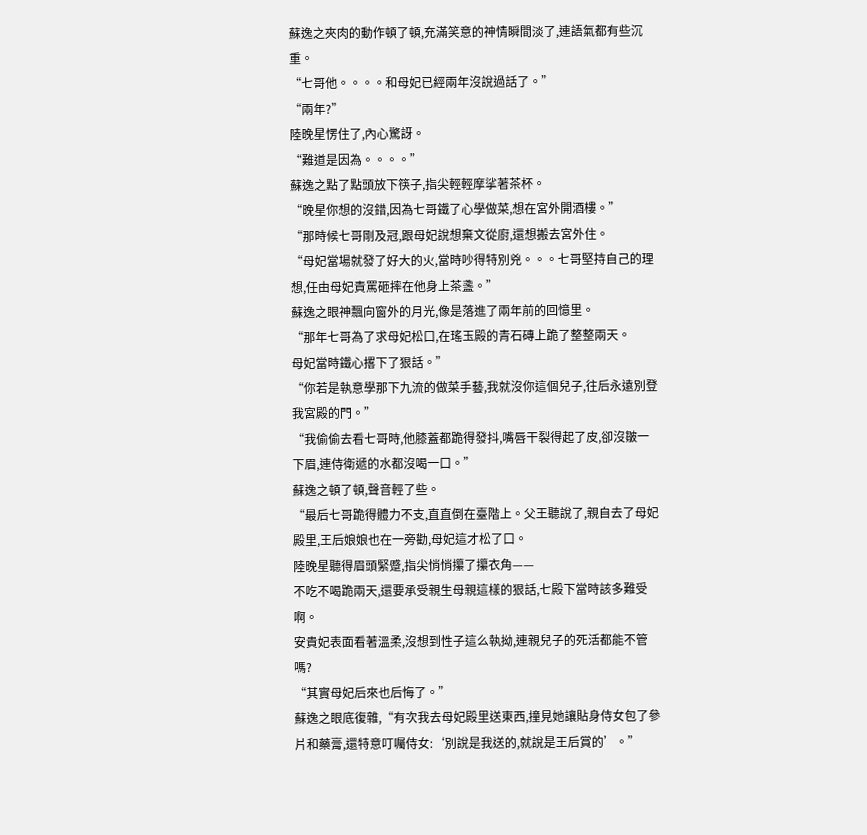蘇逸之夾肉的動作頓了頓,充滿笑意的神情瞬間淡了,連語氣都有些沉重。
“七哥他。。。。和母妃已經兩年沒說過話了。”
“兩年?”
陸晚星愣住了,內心驚訝。
“難道是因為。。。。”
蘇逸之點了點頭放下筷子,指尖輕輕摩挲著茶杯。
“晚星你想的沒錯,因為七哥鐵了心學做菜,想在宮外開酒樓。”
“那時候七哥剛及冠,跟母妃說想棄文從廚,還想搬去宮外住。
“母妃當場就發了好大的火,當時吵得特別兇。。。七哥堅持自己的理想,任由母妃責罵砸摔在他身上茶盞。”
蘇逸之眼神飄向窗外的月光,像是落進了兩年前的回憶里。
“那年七哥為了求母妃松口,在瑤玉殿的青石磚上跪了整整兩天。
母妃當時鐵心撂下了狠話。”
“你若是執意學那下九流的做菜手藝,我就沒你這個兒子,往后永遠別登我宮殿的門。”
“我偷偷去看七哥時,他膝蓋都跪得發抖,嘴唇干裂得起了皮,卻沒皺一下眉,連侍衛遞的水都沒喝一口。”
蘇逸之頓了頓,聲音輕了些。
“最后七哥跪得體力不支,直直倒在臺階上。父王聽說了,親自去了母妃殿里,王后娘娘也在一旁勸,母妃這才松了口。
陸晚星聽得眉頭緊蹙,指尖悄悄攥了攥衣角——
不吃不喝跪兩天,還要承受親生母親這樣的狠話,七殿下當時該多難受啊。
安貴妃表面看著溫柔,沒想到性子這么執拗,連親兒子的死活都能不管嗎?
“其實母妃后來也后悔了。”
蘇逸之眼底復雜,“有次我去母妃殿里送東西,撞見她讓貼身侍女包了參片和藥膏,還特意叮囑侍女:‘別說是我送的,就說是王后賞的’。”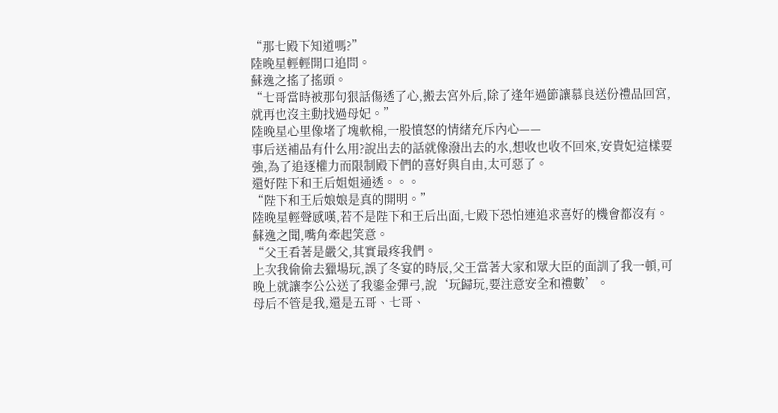“那七殿下知道嗎?”
陸晚星輕輕開口追問。
蘇逸之搖了搖頭。
“七哥當時被那句狠話傷透了心,搬去宮外后,除了逢年過節讓慕良送份禮品回宮,就再也沒主動找過母妃。”
陸晚星心里像堵了塊軟棉,一股憤怒的情緒充斥內心——
事后送補品有什么用?說出去的話就像潑出去的水,想收也收不回來,安貴妃這樣要強,為了追逐權力而限制殿下們的喜好與自由,太可惡了。
還好陛下和王后姐姐通透。。。
“陛下和王后娘娘是真的開明。”
陸晚星輕聲感嘆,若不是陛下和王后出面,七殿下恐怕連追求喜好的機會都沒有。
蘇逸之聞,嘴角牽起笑意。
“父王看著是嚴父,其實最疼我們。
上次我偷偷去獵場玩,誤了冬宴的時辰,父王當著大家和眾大臣的面訓了我一頓,可晚上就讓李公公送了我鎏金彈弓,說‘玩歸玩,要注意安全和禮數’。
母后不管是我,還是五哥、七哥、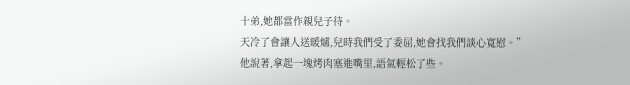十弟,她都當作親兒子待。
天冷了會讓人送暖爐,兒時我們受了委屈,她會找我們談心寬慰。”
他說著,拿起一塊烤肉塞進嘴里,語氣輕松了些。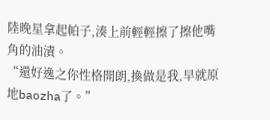陸晚星拿起帕子,湊上前輕輕擦了擦他嘴角的油漬。
“還好逸之你性格開朗,換做是我,早就原地baozha了。”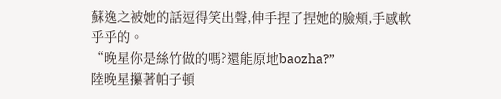蘇逸之被她的話逗得笑出聲,伸手捏了捏她的臉頰,手感軟乎乎的。
“晚星你是絲竹做的嗎?還能原地baozha?”
陸晚星攥著帕子頓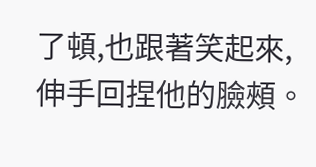了頓,也跟著笑起來,伸手回捏他的臉頰。